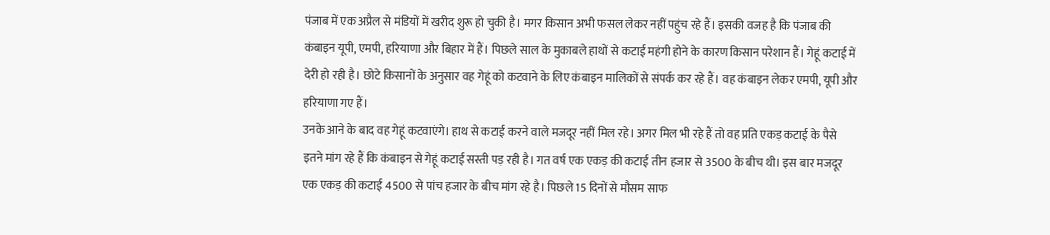पंजाब में एक अप्रैल से मंडियों में खरीद शुरू हो चुकी है। मगर किसान अभी फसल लेकर नहीं पहुंच रहे हैं। इसकी वजह है कि पंजाब की कंबाइन यूपी, एमपी, हरियाणा और बिहार में हैं। पिछले साल के मुकाबले हाथों से कटाई महंगी होने के कारण किसान परेशान हैं। गेहूं कटाई में देरी हो रही है। छोटे किसानों के अनुसार वह गेहूं को कटवाने के लिए कंबाइन मालिकों से संपर्क कर रहे हैं। वह कंबाइन लेकर एमपी, यूपी और हरियाणा गए हैं।
उनके आने के बाद वह गेहूं कटवाएंगे। हाथ से कटाई करने वाले मजदूर नहीं मिल रहे। अगर मिल भी रहे हैं तो वह प्रति एकड़ कटाई के पैसे इतने मांग रहे हैं कि कंबाइन से गेहूं कटाई सस्ती पड़ रही है। गत वर्ष एक एकड़ की कटाई तीन हजार से 3500 के बीच थी। इस बार मजदूर एक एकड़ की कटाई 4500 से पांच हजार के बीच मांग रहे है। पिछले 15 दिनों से मौसम साफ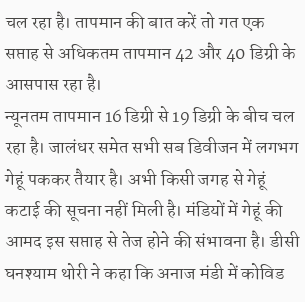चल रहा है। तापमान की बात करें तो गत एक सप्ताह से अधिकतम तापमान 42 और 40 डिग्री के आसपास रहा है।
न्यूनतम तापमान 16 डिग्री से 19 डिग्री के बीच चल रहा है। जालंधर समेत सभी सब डिवीजन में लगभग गेहूं पककर तैयार है। अभी किसी जगह से गेहूं कटाई की सूचना नहीं मिली है। मंडियों में गेहूं की आमद इस सप्ताह से तेज होने की संभावना है। डीसी घनश्याम थोरी ने कहा कि अनाज मंडी में कोविड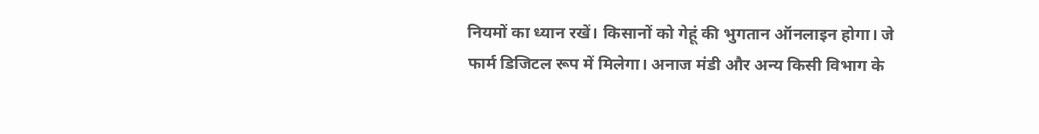नियमों का ध्यान रखें। किसानों को गेहूं की भुगतान ऑनलाइन होगा। जे फार्म डिजिटल रूप में मिलेगा। अनाज मंडी और अन्य किसी विभाग के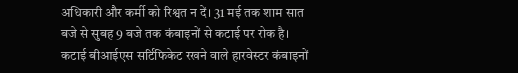अधिकारी और कर्मी को रिश्वत न दें। 31 मई तक शाम सात बजे से सुबह 9 बजे तक कंबाइनों से कटाई पर रोक है। कटाई बीआईएस सर्टिफिकेट रखने वाले हारवेस्टर कंबाइनों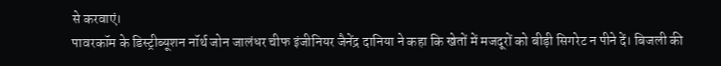से करवाएं।
पावरकॉम के डिस्ट्रीब्यूशन नॉर्थ जोन जालंधर चीफ इंजीनियर जैनेंद्र दानिया ने कहा कि खेतों में मजदूरों को बीड़ी सिगरेट न पीने दें। बिजली की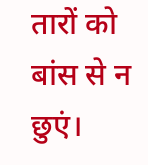तारों को बांस से न छुएं।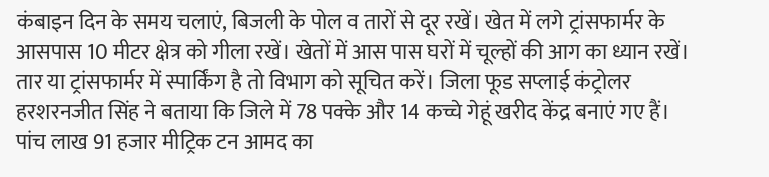कंबाइन दिन के समय चलाएं, बिजली के पोल व तारों से दूर रखें। खेत में लगे ट्रांसफार्मर के आसपास 10 मीटर क्षेत्र को गीला रखें। खेतों में आस पास घरों में चूल्हों की आग का ध्यान रखें। तार या ट्रांसफार्मर में स्पार्किंग है तो विभाग को सूचित करें। जिला फूड सप्लाई कंट्रोलर हरशरनजीत सिंह ने बताया कि जिले में 78 पक्के और 14 कच्चे गेहूं खरीद केंद्र बनाएं गए हैं। पांच लाख 91 हजार मीट्रिक टन आमद का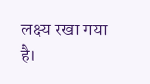लक्ष्य रखा गया है।